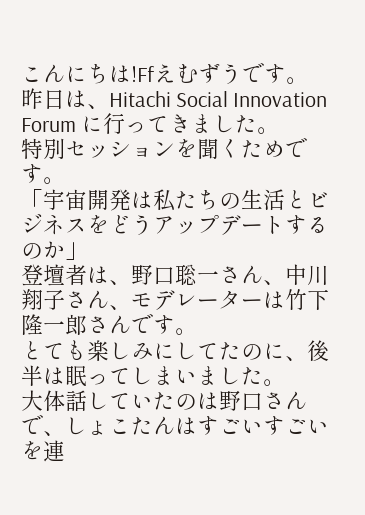こんにちは!Ffえむずうです。
昨日は、Hitachi Social Innovation Forum に行ってきました。
特別セッションを聞くためです。
「宇宙開発は私たちの生活とビジネスをどうアップデートするのか」
登壇者は、野口聡一さん、中川翔子さん、モデレーターは竹下隆一郎さんです。
とても楽しみにしてたのに、後半は眠ってしまいました。
大体話していたのは野口さんで、しょこたんはすごいすごいを連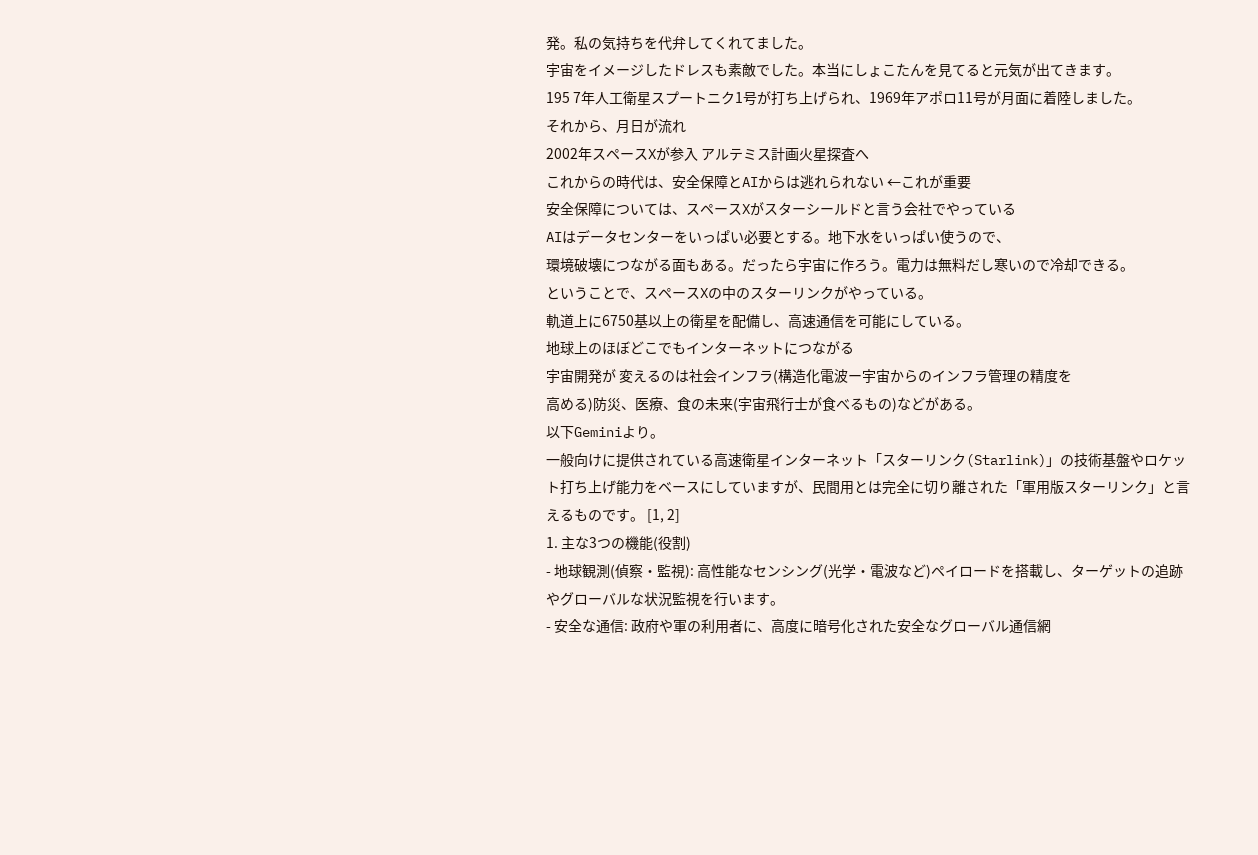発。私の気持ちを代弁してくれてました。
宇宙をイメージしたドレスも素敵でした。本当にしょこたんを見てると元気が出てきます。
195 7年人工衛星スプートニク1号が打ち上げられ、1969年アポロ11号が月面に着陸しました。
それから、月日が流れ
2002年スペースXが参入 アルテミス計画火星探査へ
これからの時代は、安全保障とAIからは逃れられない ←これが重要
安全保障については、スペースXがスターシールドと言う会社でやっている
AIはデータセンターをいっぱい必要とする。地下水をいっぱい使うので、
環境破壊につながる面もある。だったら宇宙に作ろう。電力は無料だし寒いので冷却できる。
ということで、スペースXの中のスターリンクがやっている。
軌道上に6750基以上の衛星を配備し、高速通信を可能にしている。
地球上のほぼどこでもインターネットにつながる
宇宙開発が 変えるのは社会インフラ(構造化電波ー宇宙からのインフラ管理の精度を
高める)防災、医療、食の未来(宇宙飛行士が食べるもの)などがある。
以下Geminiより。
一般向けに提供されている高速衛星インターネット「スターリンク(Starlink)」の技術基盤やロケット打ち上げ能力をベースにしていますが、民間用とは完全に切り離された「軍用版スターリンク」と言えるものです。 [1, 2]
1. 主な3つの機能(役割)
- 地球観測(偵察・監視): 高性能なセンシング(光学・電波など)ペイロードを搭載し、ターゲットの追跡やグローバルな状況監視を行います。
- 安全な通信: 政府や軍の利用者に、高度に暗号化された安全なグローバル通信網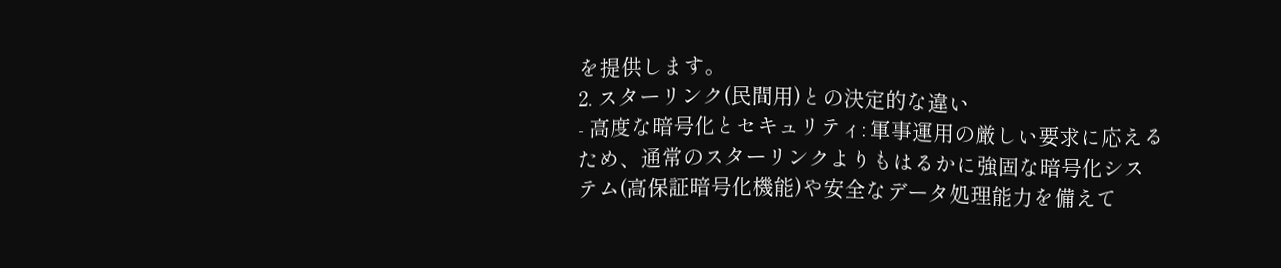を提供します。
2. スターリンク(民間用)との決定的な違い
- 高度な暗号化とセキュリティ: 軍事運用の厳しい要求に応えるため、通常のスターリンクよりもはるかに強固な暗号化システム(高保証暗号化機能)や安全なデータ処理能力を備えて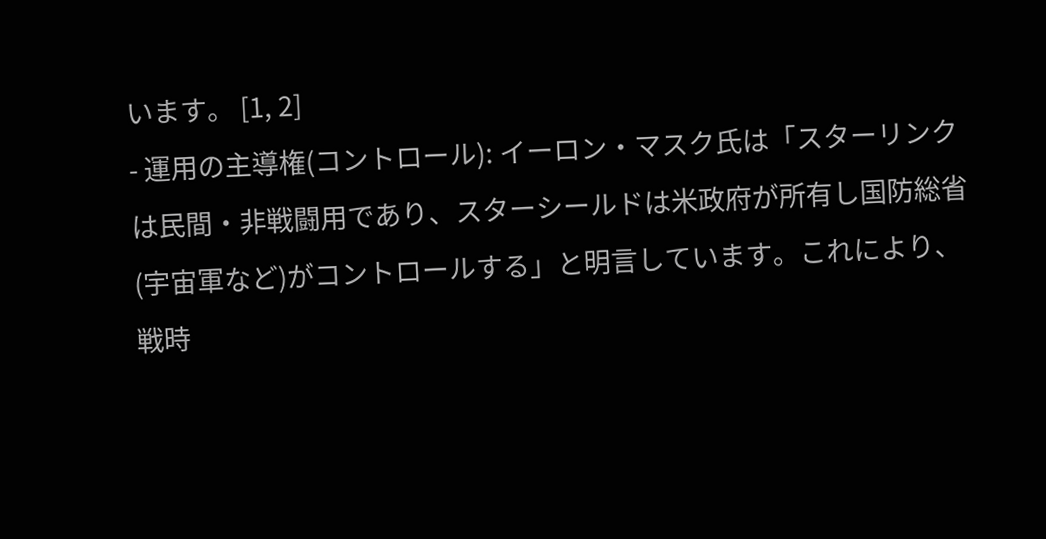います。 [1, 2]
- 運用の主導権(コントロール): イーロン・マスク氏は「スターリンクは民間・非戦闘用であり、スターシールドは米政府が所有し国防総省(宇宙軍など)がコントロールする」と明言しています。これにより、戦時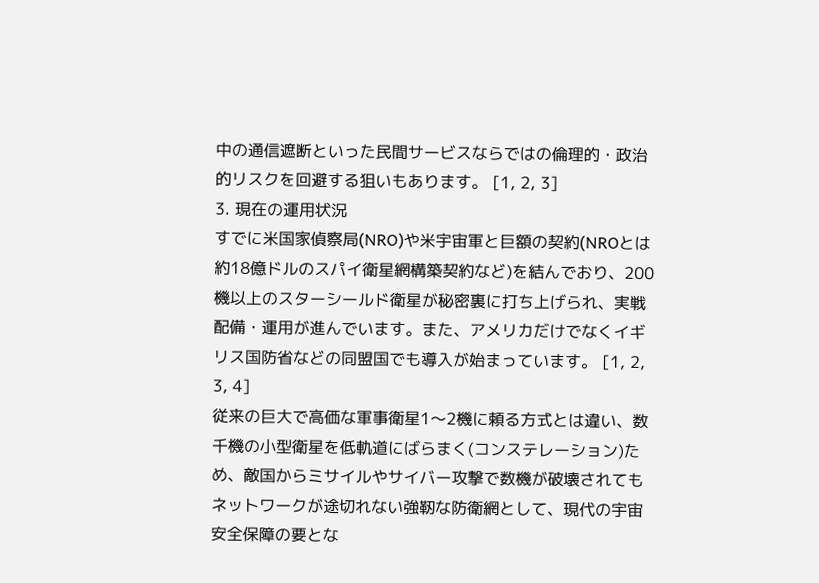中の通信遮断といった民間サービスならではの倫理的・政治的リスクを回避する狙いもあります。 [1, 2, 3]
3. 現在の運用状況
すでに米国家偵察局(NRO)や米宇宙軍と巨額の契約(NROとは約18億ドルのスパイ衛星網構築契約など)を結んでおり、200機以上のスターシールド衛星が秘密裏に打ち上げられ、実戦配備・運用が進んでいます。また、アメリカだけでなくイギリス国防省などの同盟国でも導入が始まっています。 [1, 2, 3, 4]
従来の巨大で高価な軍事衛星1〜2機に頼る方式とは違い、数千機の小型衛星を低軌道にばらまく(コンステレーション)ため、敵国からミサイルやサイバー攻撃で数機が破壊されてもネットワークが途切れない強靭な防衛網として、現代の宇宙安全保障の要とな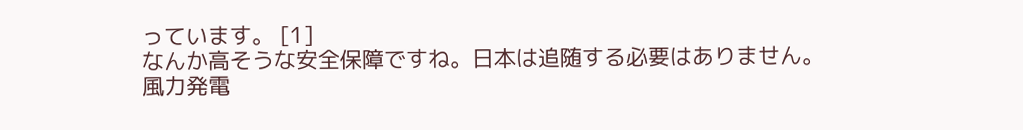っています。 [1]
なんか高そうな安全保障ですね。日本は追随する必要はありません。
風力発電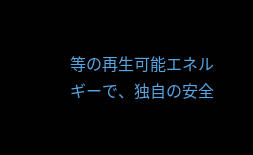等の再生可能エネルギーで、独自の安全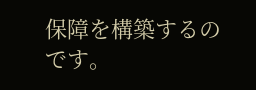保障を構築するのです。